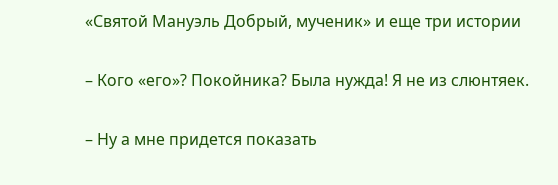«Святой Мануэль Добрый, мученик» и еще три истории

– Кого «его»? Покойника? Была нужда! Я не из слюнтяек.

– Ну а мне придется показать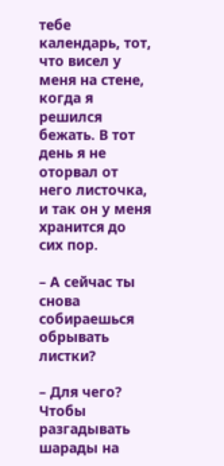тебе календарь, тот, что висел у меня на стене, когда я решился бежать. В тот день я не оторвал от него листочка, и так он у меня хранится до сих пор.

– А сейчас ты снова собираешься обрывать листки?

– Для чего? Чтобы разгадывать шарады на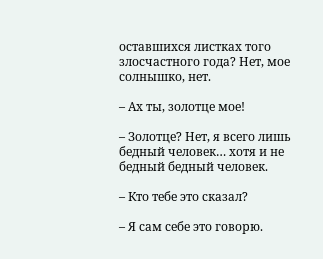оставшихся листках того злосчастного года? Нет, мое солнышко, нет.

– Ах ты, золотце мое!

– Золотце? Нет, я всего лишь бедный человек… хотя и не бедный бедный человек.

– Кто тебе это сказал?

– Я сам себе это говорю.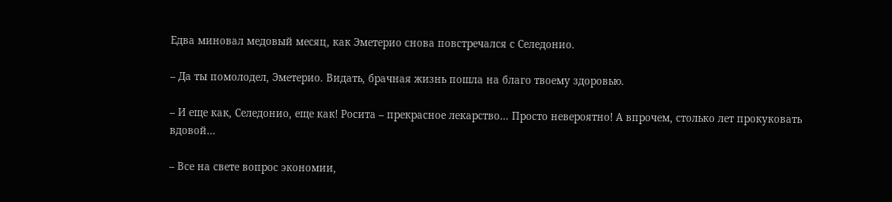Едва миновал медовый месяц, как Эметерио снова повстречался с Селедонио.

– Да ты помолодел, Эметерио. Видать, брачная жизнь пошла на благо твоему здоровью.

– И еще как, Селедонио, еще как! Росита – прекрасное лекарство… Просто невероятно! А впрочем, столько лет прокуковать вдовой…

– Все на свете вопрос экономии,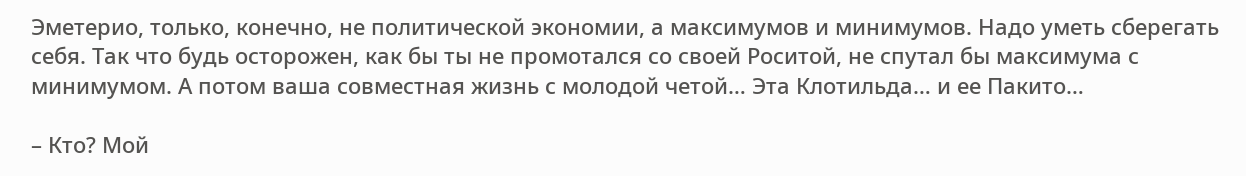Эметерио, только, конечно, не политической экономии, а максимумов и минимумов. Надо уметь сберегать себя. Так что будь осторожен, как бы ты не промотался со своей Роситой, не спутал бы максимума с минимумом. А потом ваша совместная жизнь с молодой четой… Эта Клотильда… и ее Пакито…

– Кто? Мой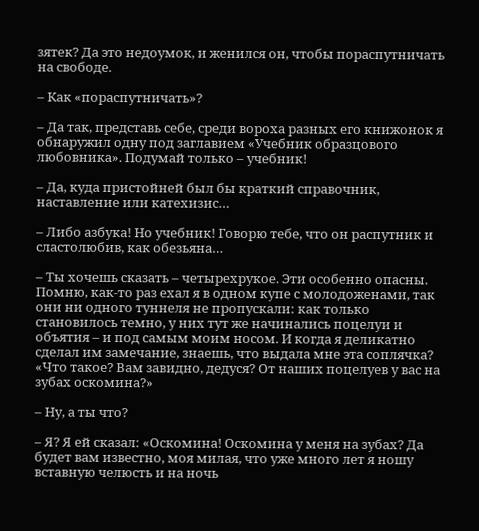зятек? Да это недоумок, и женился он, чтобы пораспутничать на свободе.

– Как «пораспутничать»?

– Да так, представь себе, среди вороха разных его книжонок я обнаружил одну под заглавием «Учебник образцового любовника». Подумай только – учебник!

– Да, куда пристойней был бы краткий справочник, наставление или катехизис…

– Либо азбука! Но учебник! Говорю тебе, что он распутник и сластолюбив, как обезьяна…

– Ты хочешь сказать – четырехрукое. Эти особенно опасны. Помню, как-то раз ехал я в одном купе с молодоженами, так они ни одного туннеля не пропускали: как только становилось темно, у них тут же начинались поцелуи и объятия – и под самым моим носом. И когда я деликатно сделал им замечание, знаешь, что выдала мне эта соплячка? «Что такое? Вам завидно, дедуся? От наших поцелуев у вас на зубах оскомина?»

– Ну, а ты что?

– Я? Я ей сказал: «Оскомина! Оскомина у меня на зубах? Да будет вам известно, моя милая, что уже много лет я ношу вставную челюсть и на ночь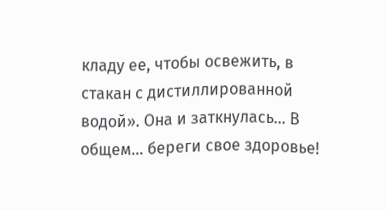кладу ее, чтобы освежить, в стакан с дистиллированной водой». Она и заткнулась… В общем… береги свое здоровье!